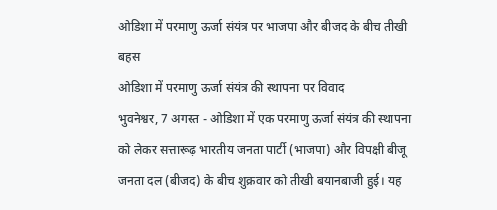ओडिशा में परमाणु ऊर्जा संयंत्र पर भाजपा और बीजद के बीच तीखी बहस
ओडिशा में परमाणु ऊर्जा संयंत्र की स्थापना पर विवाद
भुवनेश्वर, 7 अगस्त - ओडिशा में एक परमाणु ऊर्जा संयंत्र की स्थापना को लेकर सत्तारूढ़ भारतीय जनता पार्टी (भाजपा) और विपक्षी बीजू जनता दल (बीजद) के बीच शुक्रवार को तीखी बयानबाजी हुई। यह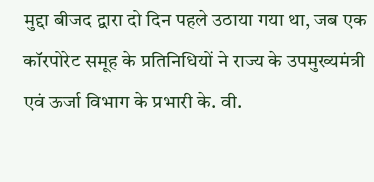मुद्दा बीजद द्वारा दो दिन पहले उठाया गया था, जब एक कॉरपोरेट समूह के प्रतिनिधियों ने राज्य के उपमुख्यमंत्री एवं ऊर्जा विभाग के प्रभारी के. वी.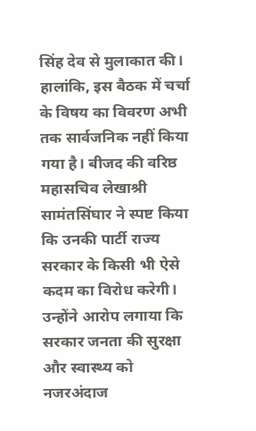सिंह देव से मुलाकात की।
हालांकि, इस बैठक में चर्चा के विषय का विवरण अभी तक सार्वजनिक नहीं किया गया है। बीजद की वरिष्ठ महासचिव लेखाश्री सामंतसिंघार ने स्पष्ट किया कि उनकी पार्टी राज्य सरकार के किसी भी ऐसे कदम का विरोध करेगी। उन्होंने आरोप लगाया कि सरकार जनता की सुरक्षा और स्वास्थ्य को नजरअंदाज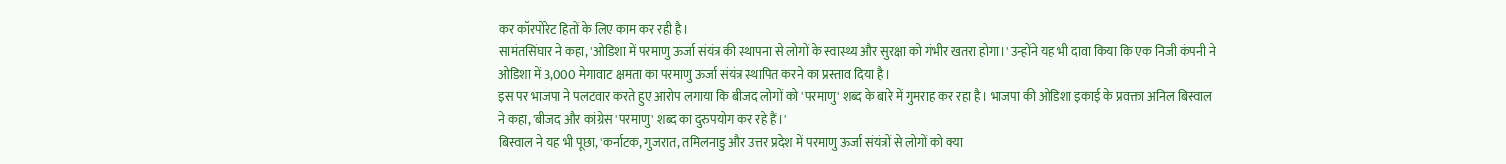कर कॉरपोरेट हितों के लिए काम कर रही है।
सामंतसिंघार ने कहा, 'ओडिशा में परमाणु ऊर्जा संयंत्र की स्थापना से लोगों के स्वास्थ्य और सुरक्षा को गंभीर खतरा होगा।' उन्होंने यह भी दावा किया कि एक निजी कंपनी ने ओडिशा में 3,000 मेगावाट क्षमता का परमाणु ऊर्जा संयंत्र स्थापित करने का प्रस्ताव दिया है।
इस पर भाजपा ने पलटवार करते हुए आरोप लगाया कि बीजद लोगों को 'परमाणु' शब्द के बारे में गुमराह कर रहा है। भाजपा की ओडिशा इकाई के प्रवक्ता अनिल बिस्वाल ने कहा, 'बीजद और कांग्रेस 'परमाणु' शब्द का दुरुपयोग कर रहे हैं।'
बिस्वाल ने यह भी पूछा, 'कर्नाटक, गुजरात, तमिलनाडु और उत्तर प्रदेश में परमाणु ऊर्जा संयंत्रों से लोगों को क्या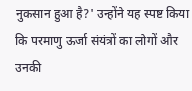नुकसान हुआ है?' उन्होंने यह स्पष्ट किया कि परमाणु ऊर्जा संयंत्रों का लोगों और उनकी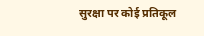सुरक्षा पर कोई प्रतिकूल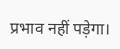प्रभाव नहीं पड़ेगा।